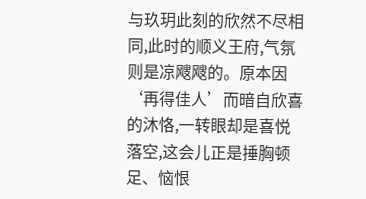与玖玥此刻的欣然不尽相同,此时的顺义王府,气氛则是凉飕飕的。原本因‘再得佳人’而暗自欣喜的沐恪,一转眼却是喜悦落空,这会儿正是捶胸顿足、恼恨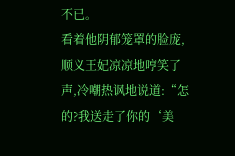不已。
看着他阴郁笼罩的脸庞,顺义王妃凉凉地哼笑了声,冷嘲热讽地说道:“怎的?我送走了你的‘美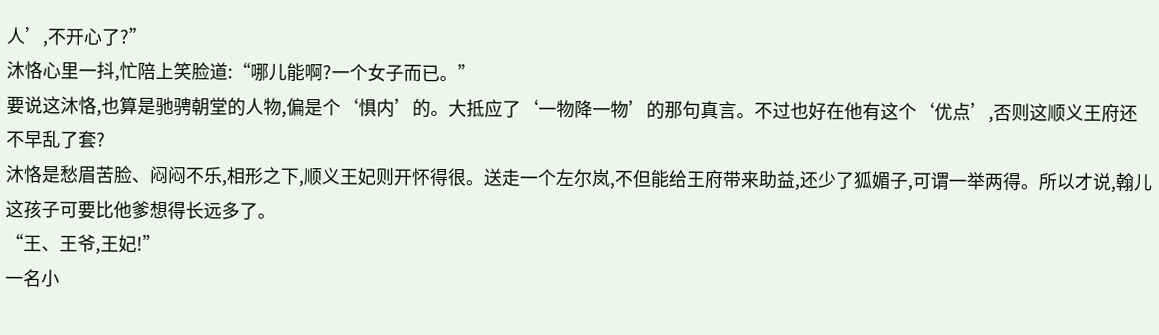人’,不开心了?”
沐恪心里一抖,忙陪上笑脸道:“哪儿能啊?一个女子而已。”
要说这沐恪,也算是驰骋朝堂的人物,偏是个‘惧内’的。大抵应了‘一物降一物’的那句真言。不过也好在他有这个‘优点’,否则这顺义王府还不早乱了套?
沐恪是愁眉苦脸、闷闷不乐,相形之下,顺义王妃则开怀得很。送走一个左尔岚,不但能给王府带来助益,还少了狐媚子,可谓一举两得。所以才说,翰儿这孩子可要比他爹想得长远多了。
“王、王爷,王妃!”
一名小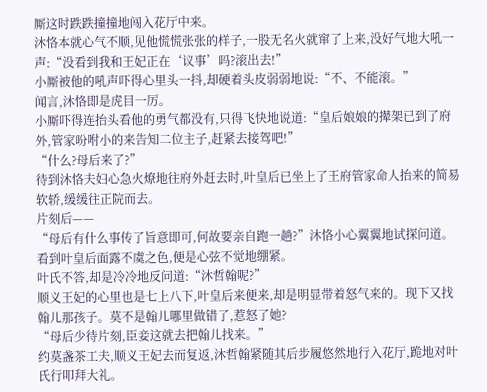厮这时跌跌撞撞地闯入花厅中来。
沐恪本就心气不顺,见他慌慌张张的样子,一股无名火就窜了上来,没好气地大吼一声:“没看到我和王妃正在‘议事’吗?滚出去!”
小厮被他的吼声吓得心里头一抖,却硬着头皮弱弱地说:“不、不能滚。”
闻言,沐恪即是虎目一厉。
小厮吓得连抬头看他的勇气都没有,只得飞快地说道:“皇后娘娘的撵架已到了府外,管家吩咐小的来告知二位主子,赶紧去接驾吧!”
“什么?母后来了?”
待到沐恪夫妇心急火燎地往府外赶去时,叶皇后已坐上了王府管家命人抬来的简易软轿,缓缓往正院而去。
片刻后——
“母后有什么事传了旨意即可,何故要亲自跑一趟?”沐恪小心翼翼地试探问道。看到叶皇后面露不虞之色,便是心弦不觉地绷紧。
叶氏不答,却是冷冷地反问道:“沐哲翰呢?”
顺义王妃的心里也是七上八下,叶皇后来便来,却是明显带着怒气来的。现下又找翰儿那孩子。莫不是翰儿哪里做错了,惹怒了她?
“母后少待片刻,臣妾这就去把翰儿找来。”
约莫盏茶工夫,顺义王妃去而复返,沐哲翰紧随其后步履悠然地行入花厅,跪地对叶氏行叩拜大礼。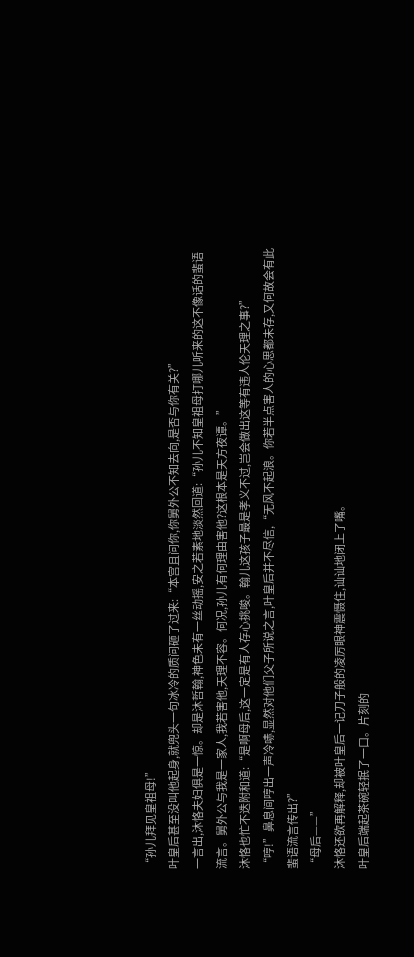“孙儿拜见皇祖母!”
叶皇后甚至没叫他起身,就兜头一句冰冷的质问砸了过来:“本宫且问你,你舅外公不知去向,是否与你有关?”
一言出,沐恪夫妇俱是一惊。却是沐哲翰,神色未有一丝动摇,安之若素地淡然回道:“孙儿不知皇祖母打哪儿听来的这不像话的蜚语流言。舅外公与我是一家人,我若害他,天理不容。何况,孙儿有何理由害他?这根本是天方夜谭。”
沐恪也忙不迭附和道:“是啊母后,这一定是有人存心挑唆。翰儿这孩子最是孝义不过,岂会做出这等有违人伦天理之事?”
“哼!”鼻息间哼出一声冷哧,显然对他们父子所说之言,叶皇后并不尽信,“无风不起浪。你若半点害人的心思都未存,又何故会有此蜚语流言传出?”
“母后——”
沐恪还欲再解释,却被叶皇后一记刀子般的凌厉眼神震慑住,讪讪地闭上了嘴。
叶皇后端起茶碗轻抿了一口。片刻的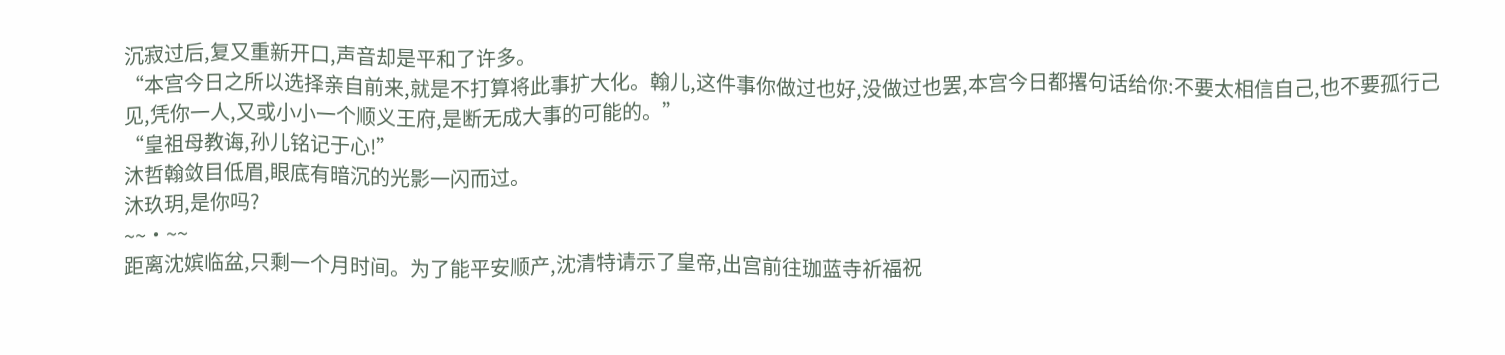沉寂过后,复又重新开口,声音却是平和了许多。
“本宫今日之所以选择亲自前来,就是不打算将此事扩大化。翰儿,这件事你做过也好,没做过也罢,本宫今日都撂句话给你:不要太相信自己,也不要孤行己见,凭你一人,又或小小一个顺义王府,是断无成大事的可能的。”
“皇祖母教诲,孙儿铭记于心!”
沐哲翰敛目低眉,眼底有暗沉的光影一闪而过。
沐玖玥,是你吗?
~~·~~
距离沈嫔临盆,只剩一个月时间。为了能平安顺产,沈清特请示了皇帝,出宫前往珈蓝寺祈福祝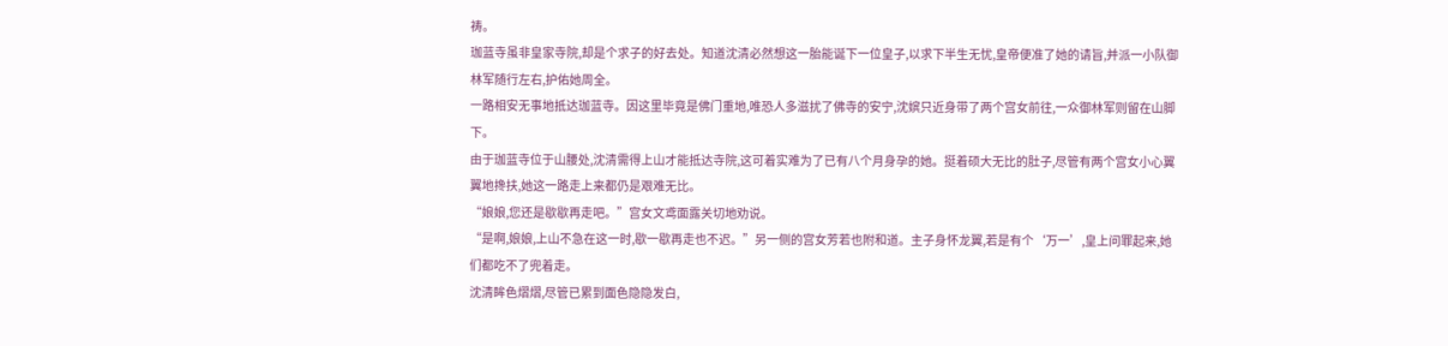祷。
珈蓝寺虽非皇家寺院,却是个求子的好去处。知道沈清必然想这一胎能诞下一位皇子,以求下半生无忧,皇帝便准了她的请旨,并派一小队御林军随行左右,护佑她周全。
一路相安无事地抵达珈蓝寺。因这里毕竟是佛门重地,唯恐人多滋扰了佛寺的安宁,沈嫔只近身带了两个宫女前往,一众御林军则留在山脚下。
由于珈蓝寺位于山腰处,沈清需得上山才能抵达寺院,这可着实难为了已有八个月身孕的她。挺着硕大无比的肚子,尽管有两个宫女小心翼翼地搀扶,她这一路走上来都仍是艰难无比。
“娘娘,您还是歇歇再走吧。”宫女文鸢面露关切地劝说。
“是啊,娘娘,上山不急在这一时,歇一歇再走也不迟。”另一侧的宫女芳若也附和道。主子身怀龙翼,若是有个‘万一’,皇上问罪起来,她们都吃不了兜着走。
沈清眸色熠熠,尽管已累到面色隐隐发白,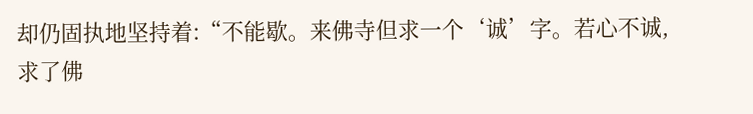却仍固执地坚持着:“不能歇。来佛寺但求一个‘诚’字。若心不诚,求了佛